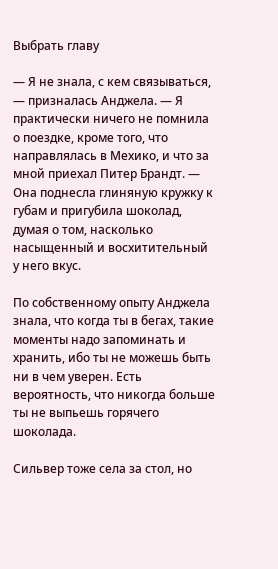Выбрать главу

— Я не знала, с кем связываться, — призналась Анджела. — Я практически ничего не помнила о поездке, кроме того, что направлялась в Мехико, и что за мной приехал Питер Брандт. — Она поднесла глиняную кружку к губам и пригубила шоколад, думая о том, насколько насыщенный и восхитительный у него вкус.

По собственному опыту Анджела знала, что когда ты в бегах, такие моменты надо запоминать и хранить, ибо ты не можешь быть ни в чем уверен. Есть вероятность, что никогда больше ты не выпьешь горячего шоколада.

Сильвер тоже села за стол, но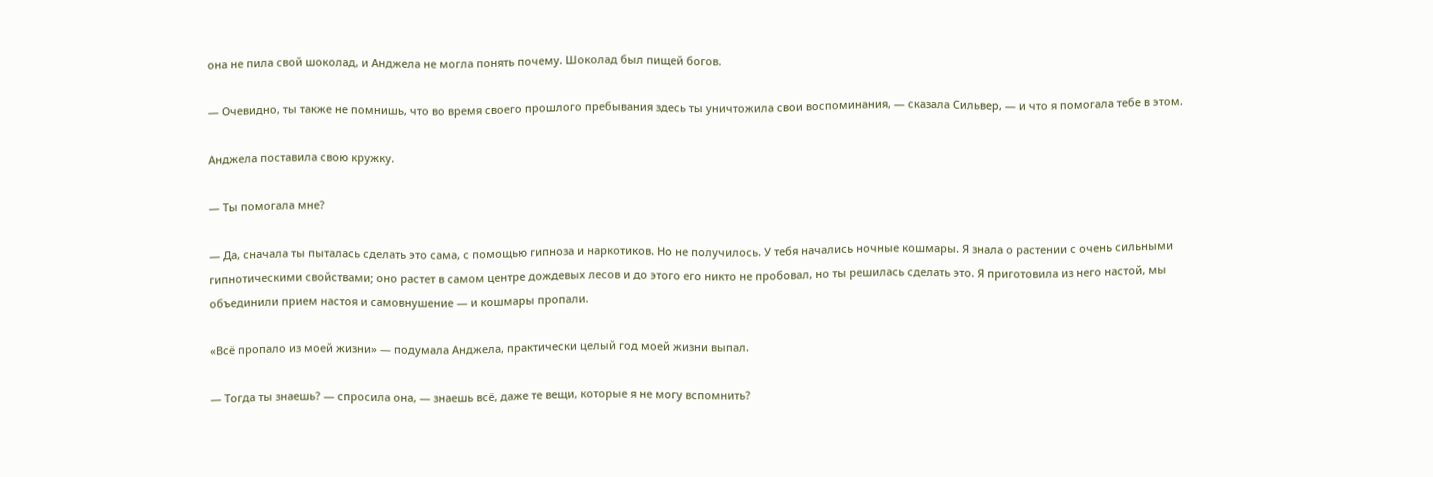она не пила свой шоколад, и Анджела не могла понять почему. Шоколад был пищей богов.

— Очевидно, ты также не помнишь, что во время своего прошлого пребывания здесь ты уничтожила свои воспоминания, — сказала Сильвер, — и что я помогала тебе в этом.

Анджела поставила свою кружку.

— Ты помогала мне?

— Да, сначала ты пыталась сделать это сама, с помощью гипноза и наркотиков. Но не получилось. У тебя начались ночные кошмары. Я знала о растении с очень сильными гипнотическими свойствами; оно растет в самом центре дождевых лесов и до этого его никто не пробовал, но ты решилась сделать это. Я приготовила из него настой, мы объединили прием настоя и самовнушение — и кошмары пропали.

«Всё пропало из моей жизни» — подумала Анджела, практически целый год моей жизни выпал.

— Тогда ты знаешь? — спросила она, — знаешь всё, даже те вещи, которые я не могу вспомнить?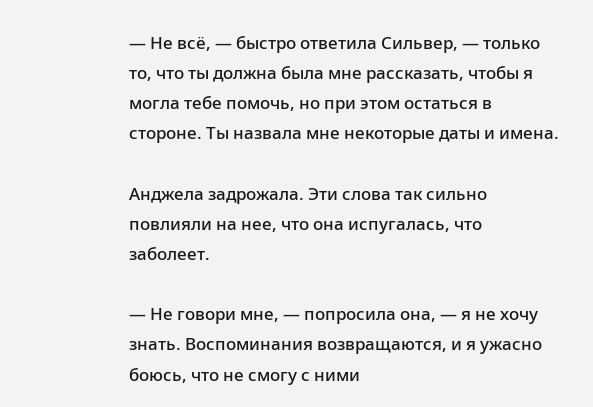— Не всё, — быстро ответила Сильвер, — только то, что ты должна была мне рассказать, чтобы я могла тебе помочь, но при этом остаться в стороне. Ты назвала мне некоторые даты и имена.

Анджела задрожала. Эти слова так сильно повлияли на нее, что она испугалась, что заболеет.

— Не говори мне, — попросила она, — я не хочу знать. Воспоминания возвращаются, и я ужасно боюсь, что не смогу с ними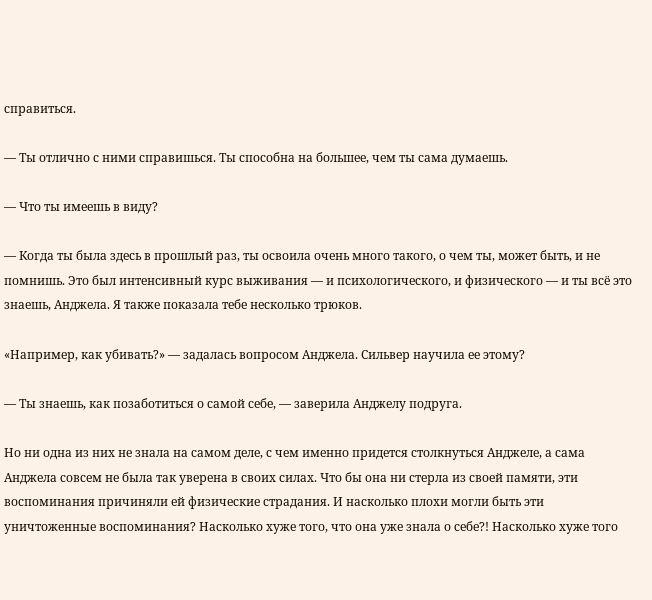справиться.

— Ты отлично с ними справишься. Ты способна на большее, чем ты сама думаешь.

— Что ты имеешь в виду?

— Когда ты была здесь в прошлый раз, ты освоила очень много такого, о чем ты, может быть, и не помнишь. Это был интенсивный курс выживания — и психологического, и физического — и ты всё это знаешь, Анджела. Я также показала тебе несколько трюков.

«Например, как убивать?» — задалась вопросом Анджела. Сильвер научила ее этому?

— Ты знаешь, как позаботиться о самой себе, — заверила Анджелу подруга.

Но ни одна из них не знала на самом деле, с чем именно придется столкнуться Анджеле, а сама Анджела совсем не была так уверена в своих силах. Что бы она ни стерла из своей памяти, эти воспоминания причиняли ей физические страдания. И насколько плохи могли быть эти уничтоженные воспоминания? Насколько хуже того, что она уже знала о себе?! Насколько хуже того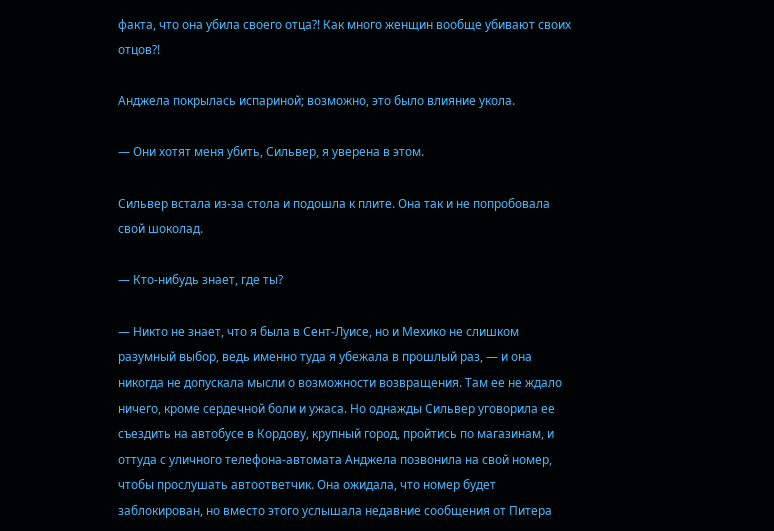факта, что она убила своего отца?! Как много женщин вообще убивают своих отцов?!

Анджела покрылась испариной; возможно, это было влияние укола.

— Они хотят меня убить, Сильвер, я уверена в этом.

Сильвер встала из-за стола и подошла к плите. Она так и не попробовала свой шоколад.

— Кто-нибудь знает, где ты?

— Никто не знает, что я была в Сент-Луисе, но и Мехико не слишком разумный выбор, ведь именно туда я убежала в прошлый раз, — и она никогда не допускала мысли о возможности возвращения. Там ее не ждало ничего, кроме сердечной боли и ужаса. Но однажды Сильвер уговорила ее съездить на автобусе в Кордову, крупный город, пройтись по магазинам, и оттуда с уличного телефона-автомата Анджела позвонила на свой номер, чтобы прослушать автоответчик. Она ожидала, что номер будет заблокирован, но вместо этого услышала недавние сообщения от Питера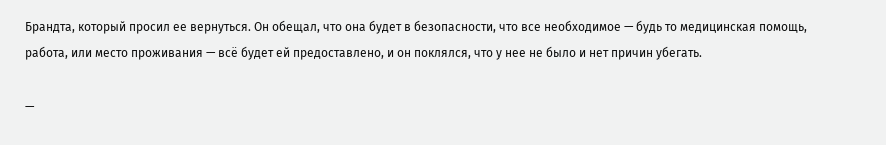Брандта, который просил ее вернуться. Он обещал, что она будет в безопасности, что все необходимое — будь то медицинская помощь, работа, или место проживания — всё будет ей предоставлено, и он поклялся, что у нее не было и нет причин убегать.

—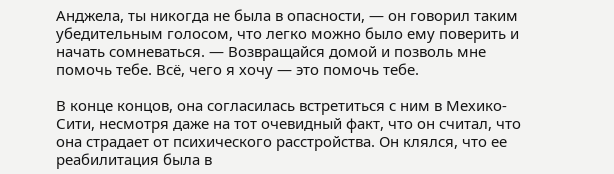Анджела, ты никогда не была в опасности, — он говорил таким убедительным голосом, что легко можно было ему поверить и начать сомневаться. — Возвращайся домой и позволь мне помочь тебе. Всё, чего я хочу — это помочь тебе.

В конце концов, она согласилась встретиться с ним в Мехико-Сити, несмотря даже на тот очевидный факт, что он считал, что она страдает от психического расстройства. Он клялся, что ее реабилитация была в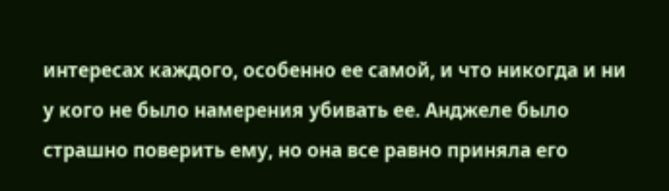интересах каждого, особенно ее самой, и что никогда и ни у кого не было намерения убивать ее. Анджеле было страшно поверить ему, но она все равно приняла его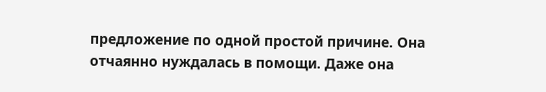предложение по одной простой причине. Она отчаянно нуждалась в помощи. Даже она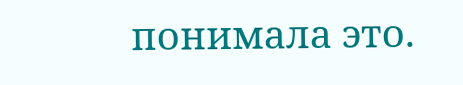понимала это.